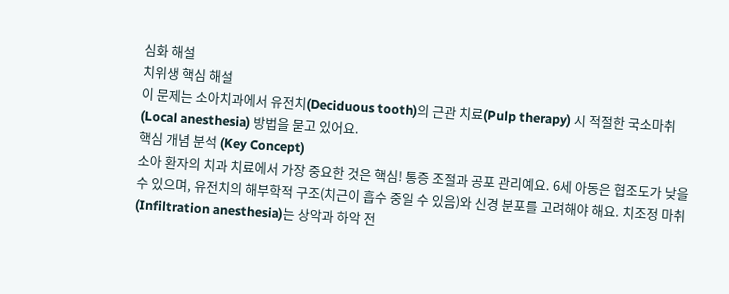심화 해설
치위생 핵심 해설
이 문제는 소아치과에서 유전치(Deciduous tooth)의 근관 치료(Pulp therapy) 시 적절한 국소마취(Local anesthesia) 방법을 묻고 있어요.
핵심 개념 분석 (Key Concept)
소아 환자의 치과 치료에서 가장 중요한 것은 핵심! 통증 조절과 공포 관리예요. 6세 아동은 협조도가 낮을 수 있으며, 유전치의 해부학적 구조(치근이 흡수 중일 수 있음)와 신경 분포를 고려해야 해요. 치조정 마취(Infiltration anesthesia)는 상악과 하악 전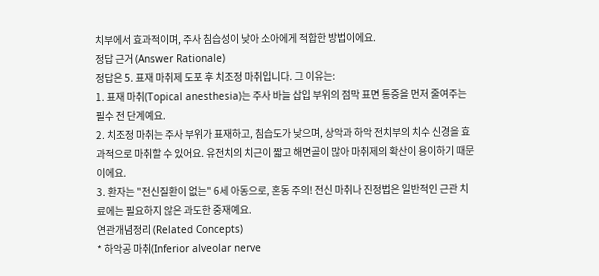치부에서 효과적이며, 주사 침습성이 낮아 소아에게 적합한 방법이에요.
정답 근거 (Answer Rationale)
정답은 5. 표재 마취제 도포 후 치조정 마취입니다. 그 이유는:
1. 표재 마취(Topical anesthesia)는 주사 바늘 삽입 부위의 점막 표면 통증을 먼저 줄여주는 필수 전 단계예요.
2. 치조정 마취는 주사 부위가 표재하고, 침습도가 낮으며, 상악과 하악 전치부의 치수 신경을 효과적으로 마취할 수 있어요. 유전치의 치근이 짧고 해면골이 많아 마취제의 확산이 용이하기 때문이에요.
3. 환자는 "전신질환이 없는" 6세 아동으로, 혼동 주의! 전신 마취나 진정법은 일반적인 근관 치료에는 필요하지 않은 과도한 중재예요.
연관개념정리 (Related Concepts)
* 하악공 마취(Inferior alveolar nerve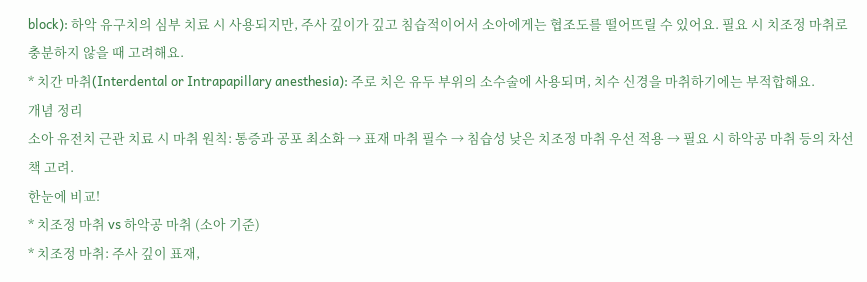block): 하악 유구치의 심부 치료 시 사용되지만, 주사 깊이가 깊고 침습적이어서 소아에게는 협조도를 떨어뜨릴 수 있어요. 필요 시 치조정 마취로 충분하지 않을 때 고려해요.
* 치간 마취(Interdental or Intrapapillary anesthesia): 주로 치은 유두 부위의 소수술에 사용되며, 치수 신경을 마취하기에는 부적합해요.
개념 정리
소아 유전치 근관 치료 시 마취 원칙: 통증과 공포 최소화 → 표재 마취 필수 → 침습성 낮은 치조정 마취 우선 적용 → 필요 시 하악공 마취 등의 차선책 고려.
한눈에 비교!
* 치조정 마취 vs 하악공 마취 (소아 기준)
* 치조정 마취: 주사 깊이 표재,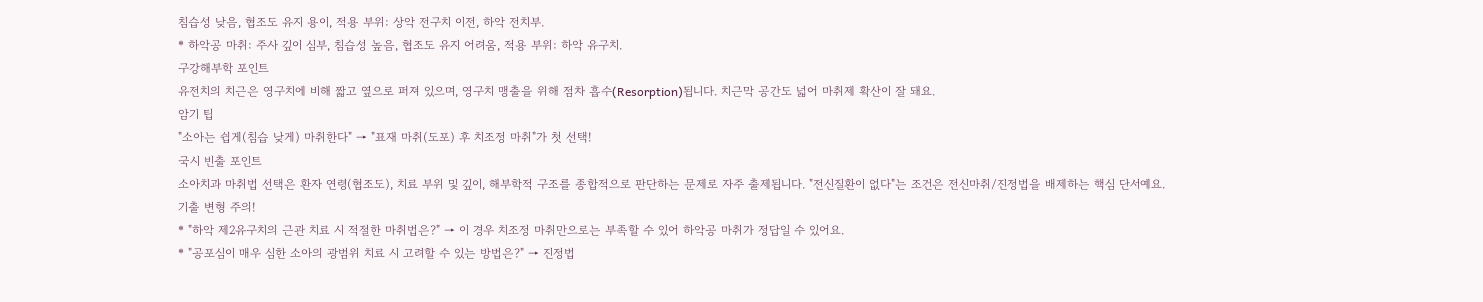침습성 낮음, 협조도 유지 용이, 적용 부위: 상악 전구치 이전, 하악 전치부.
* 하악공 마취: 주사 깊이 심부, 침습성 높음, 협조도 유지 어려움, 적용 부위: 하악 유구치.
구강해부학 포인트
유전치의 치근은 영구치에 비해 짧고 옆으로 퍼져 있으며, 영구치 맹출을 위해 점차 흡수(Resorption)됩니다. 치근막 공간도 넓어 마취제 확산이 잘 돼요.
암기 팁
"소아는 쉽게(침습 낮게) 마취한다" → "표재 마취(도포) 후 치조정 마취"가 첫 선택!
국시 빈출 포인트
소아치과 마취법 선택은 환자 연령(협조도), 치료 부위 및 깊이, 해부학적 구조를 종합적으로 판단하는 문제로 자주 출제됩니다. "전신질환이 없다"는 조건은 전신마취/진정법을 배제하는 핵심 단서예요.
기출 변형 주의!
* "하악 제2유구치의 근관 치료 시 적절한 마취법은?" → 이 경우 치조정 마취만으로는 부족할 수 있어 하악공 마취가 정답일 수 있어요.
* "공포심이 매우 심한 소아의 광범위 치료 시 고려할 수 있는 방법은?" → 진정법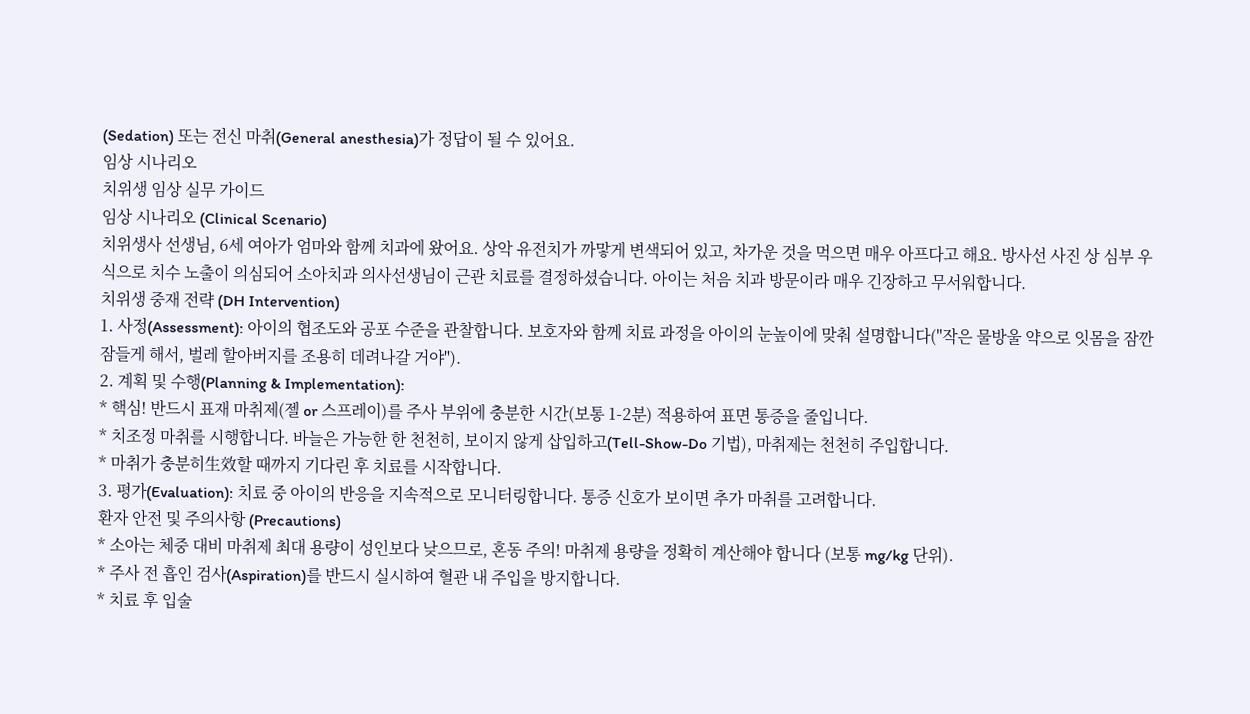(Sedation) 또는 전신 마취(General anesthesia)가 정답이 될 수 있어요.
임상 시나리오
치위생 임상 실무 가이드
임상 시나리오 (Clinical Scenario)
치위생사 선생님, 6세 여아가 엄마와 함께 치과에 왔어요. 상악 유전치가 까맣게 변색되어 있고, 차가운 것을 먹으면 매우 아프다고 해요. 방사선 사진 상 심부 우식으로 치수 노출이 의심되어 소아치과 의사선생님이 근관 치료를 결정하셨습니다. 아이는 처음 치과 방문이라 매우 긴장하고 무서워합니다.
치위생 중재 전략 (DH Intervention)
1. 사정(Assessment): 아이의 협조도와 공포 수준을 관찰합니다. 보호자와 함께 치료 과정을 아이의 눈높이에 맞춰 설명합니다("작은 물방울 약으로 잇몸을 잠깐 잠들게 해서, 벌레 할아버지를 조용히 데려나갈 거야").
2. 계획 및 수행(Planning & Implementation):
* 핵심! 반드시 표재 마취제(젤 or 스프레이)를 주사 부위에 충분한 시간(보통 1-2분) 적용하여 표면 통증을 줄입니다.
* 치조정 마취를 시행합니다. 바늘은 가능한 한 천천히, 보이지 않게 삽입하고(Tell-Show-Do 기법), 마취제는 천천히 주입합니다.
* 마취가 충분히生效할 때까지 기다린 후 치료를 시작합니다.
3. 평가(Evaluation): 치료 중 아이의 반응을 지속적으로 모니터링합니다. 통증 신호가 보이면 추가 마취를 고려합니다.
환자 안전 및 주의사항 (Precautions)
* 소아는 체중 대비 마취제 최대 용량이 성인보다 낮으므로, 혼동 주의! 마취제 용량을 정확히 계산해야 합니다 (보통 mg/kg 단위).
* 주사 전 흡인 검사(Aspiration)를 반드시 실시하여 혈관 내 주입을 방지합니다.
* 치료 후 입술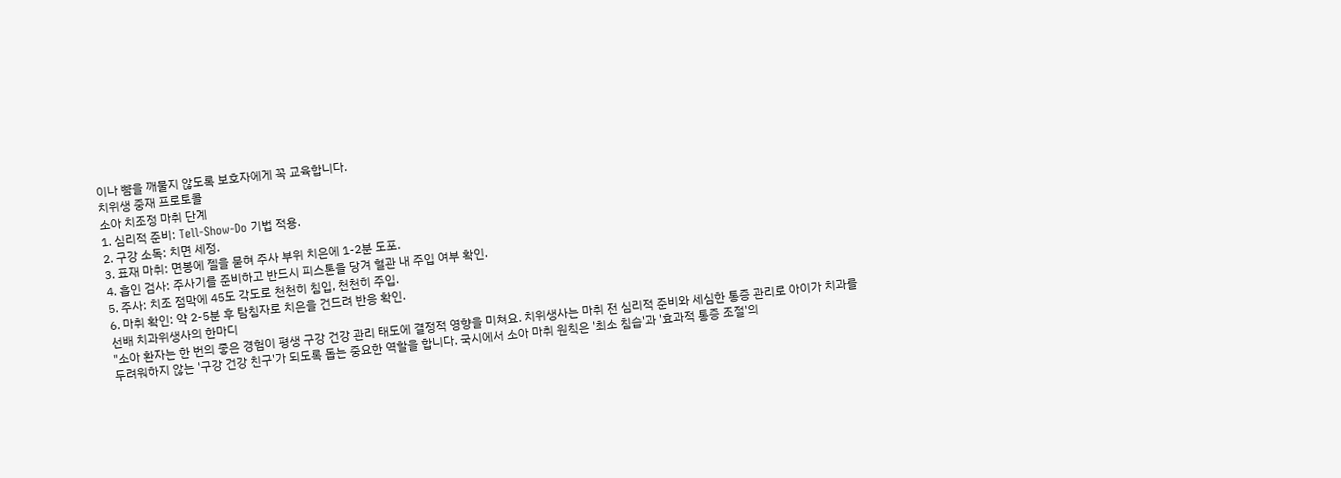이나 뺨을 깨물지 않도록 보호자에게 꼭 교육합니다.
치위생 중재 프로토콜
소아 치조정 마취 단계
1. 심리적 준비: Tell-Show-Do 기법 적용.
2. 구강 소독: 치면 세정.
3. 표재 마취: 면봉에 젤을 묻혀 주사 부위 치은에 1-2분 도포.
4. 흡인 검사: 주사기를 준비하고 반드시 피스톤을 당겨 혈관 내 주입 여부 확인.
5. 주사: 치조 점막에 45도 각도로 천천히 침입, 천천히 주입.
6. 마취 확인: 약 2-5분 후 탐침자로 치은을 건드려 반응 확인.
선배 치과위생사의 한마디
"소아 환자는 한 번의 좋은 경험이 평생 구강 건강 관리 태도에 결정적 영향을 미쳐요. 치위생사는 마취 전 심리적 준비와 세심한 통증 관리로 아이가 치과를 두려워하지 않는 '구강 건강 친구'가 되도록 돕는 중요한 역할을 합니다. 국시에서 소아 마취 원칙은 '최소 침습'과 '효과적 통증 조절'의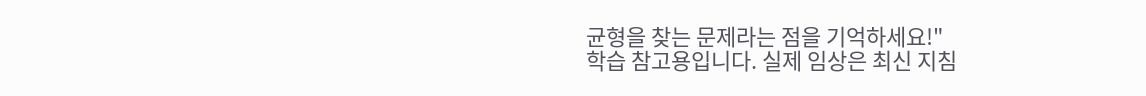균형을 찾는 문제라는 점을 기억하세요!"
학습 참고용입니다. 실제 임상은 최신 지침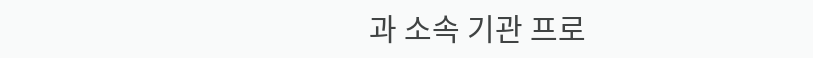과 소속 기관 프로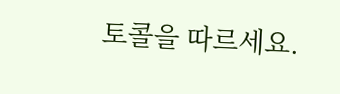토콜을 따르세요.